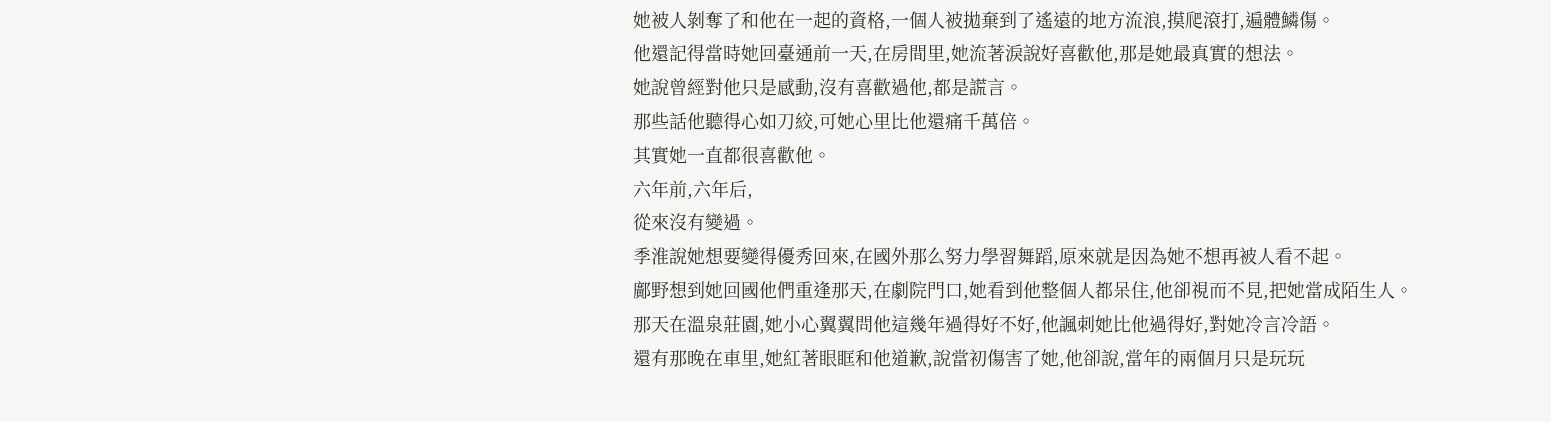她被人剝奪了和他在一起的資格,一個人被拋棄到了遙遠的地方流浪,摸爬滾打,遍體鱗傷。
他還記得當時她回臺通前一天,在房間里,她流著淚說好喜歡他,那是她最真實的想法。
她說曾經對他只是感動,沒有喜歡過他,都是謊言。
那些話他聽得心如刀絞,可她心里比他還痛千萬倍。
其實她一直都很喜歡他。
六年前,六年后,
從來沒有變過。
季淮說她想要變得優秀回來,在國外那么努力學習舞蹈,原來就是因為她不想再被人看不起。
鄺野想到她回國他們重逢那天,在劇院門口,她看到他整個人都呆住,他卻視而不見,把她當成陌生人。
那天在溫泉莊園,她小心翼翼問他這幾年過得好不好,他諷刺她比他過得好,對她冷言冷語。
還有那晚在車里,她紅著眼眶和他道歉,說當初傷害了她,他卻說,當年的兩個月只是玩玩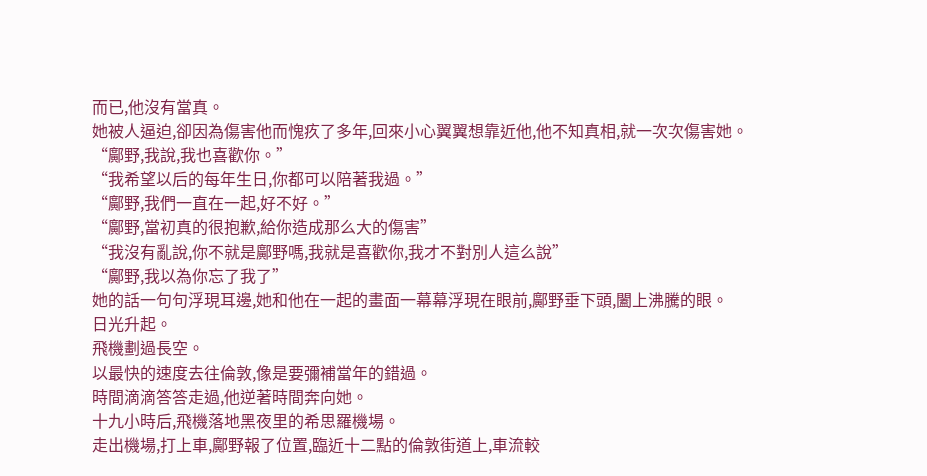而已,他沒有當真。
她被人逼迫,卻因為傷害他而愧疚了多年,回來小心翼翼想靠近他,他不知真相,就一次次傷害她。
“鄺野,我說,我也喜歡你。”
“我希望以后的每年生日,你都可以陪著我過。”
“鄺野,我們一直在一起,好不好。”
“鄺野,當初真的很抱歉,給你造成那么大的傷害”
“我沒有亂說,你不就是鄺野嗎,我就是喜歡你,我才不對別人這么說”
“鄺野,我以為你忘了我了”
她的話一句句浮現耳邊,她和他在一起的畫面一幕幕浮現在眼前,鄺野垂下頭,闔上沸騰的眼。
日光升起。
飛機劃過長空。
以最快的速度去往倫敦,像是要彌補當年的錯過。
時間滴滴答答走過,他逆著時間奔向她。
十九小時后,飛機落地黑夜里的希思羅機場。
走出機場,打上車,鄺野報了位置,臨近十二點的倫敦街道上,車流較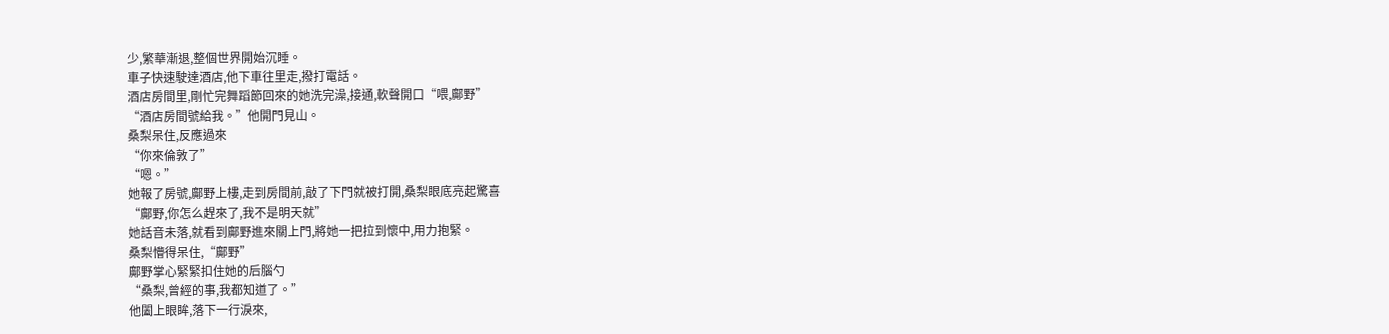少,繁華漸退,整個世界開始沉睡。
車子快速駛達酒店,他下車往里走,撥打電話。
酒店房間里,剛忙完舞蹈節回來的她洗完澡,接通,軟聲開口“喂,鄺野”
“酒店房間號給我。”他開門見山。
桑梨呆住,反應過來
“你來倫敦了”
“嗯。”
她報了房號,鄺野上樓,走到房間前,敲了下門就被打開,桑梨眼底亮起驚喜
“鄺野,你怎么趕來了,我不是明天就”
她話音未落,就看到鄺野進來關上門,將她一把拉到懷中,用力抱緊。
桑梨懵得呆住,“鄺野”
鄺野掌心緊緊扣住她的后腦勺
“桑梨,曾經的事,我都知道了。”
他闔上眼眸,落下一行淚來,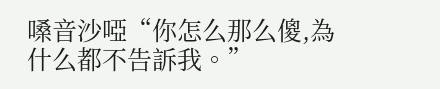嗓音沙啞“你怎么那么傻,為什么都不告訴我。”